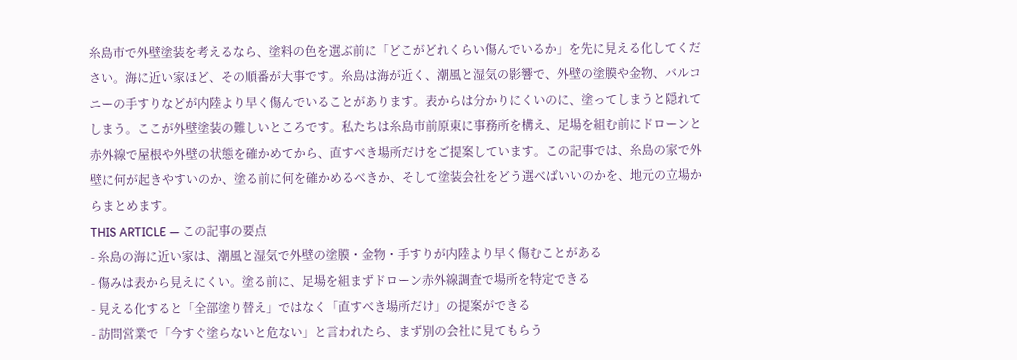糸島市で外壁塗装を考えるなら、塗料の色を選ぶ前に「どこがどれくらい傷んでいるか」を先に見える化してください。海に近い家ほど、その順番が大事です。糸島は海が近く、潮風と湿気の影響で、外壁の塗膜や金物、バルコニーの手すりなどが内陸より早く傷んでいることがあります。表からは分かりにくいのに、塗ってしまうと隠れてしまう。ここが外壁塗装の難しいところです。私たちは糸島市前原東に事務所を構え、足場を組む前にドローンと赤外線で屋根や外壁の状態を確かめてから、直すべき場所だけをご提案しています。この記事では、糸島の家で外壁に何が起きやすいのか、塗る前に何を確かめるべきか、そして塗装会社をどう選べばいいのかを、地元の立場からまとめます。
THIS ARTICLE — この記事の要点
- 糸島の海に近い家は、潮風と湿気で外壁の塗膜・金物・手すりが内陸より早く傷むことがある
- 傷みは表から見えにくい。塗る前に、足場を組まずドローン赤外線調査で場所を特定できる
- 見える化すると「全部塗り替え」ではなく「直すべき場所だけ」の提案ができる
- 訪問営業で「今すぐ塗らないと危ない」と言われたら、まず別の会社に見てもらう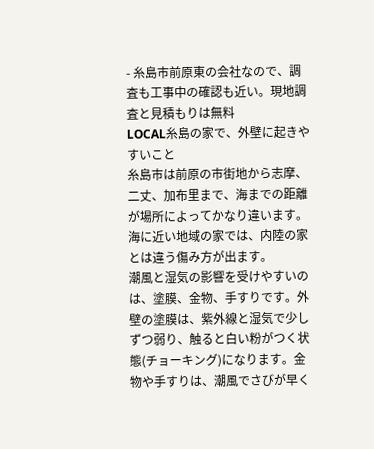- 糸島市前原東の会社なので、調査も工事中の確認も近い。現地調査と見積もりは無料
LOCAL糸島の家で、外壁に起きやすいこと
糸島市は前原の市街地から志摩、二丈、加布里まで、海までの距離が場所によってかなり違います。海に近い地域の家では、内陸の家とは違う傷み方が出ます。
潮風と湿気の影響を受けやすいのは、塗膜、金物、手すりです。外壁の塗膜は、紫外線と湿気で少しずつ弱り、触ると白い粉がつく状態(チョーキング)になります。金物や手すりは、潮風でさびが早く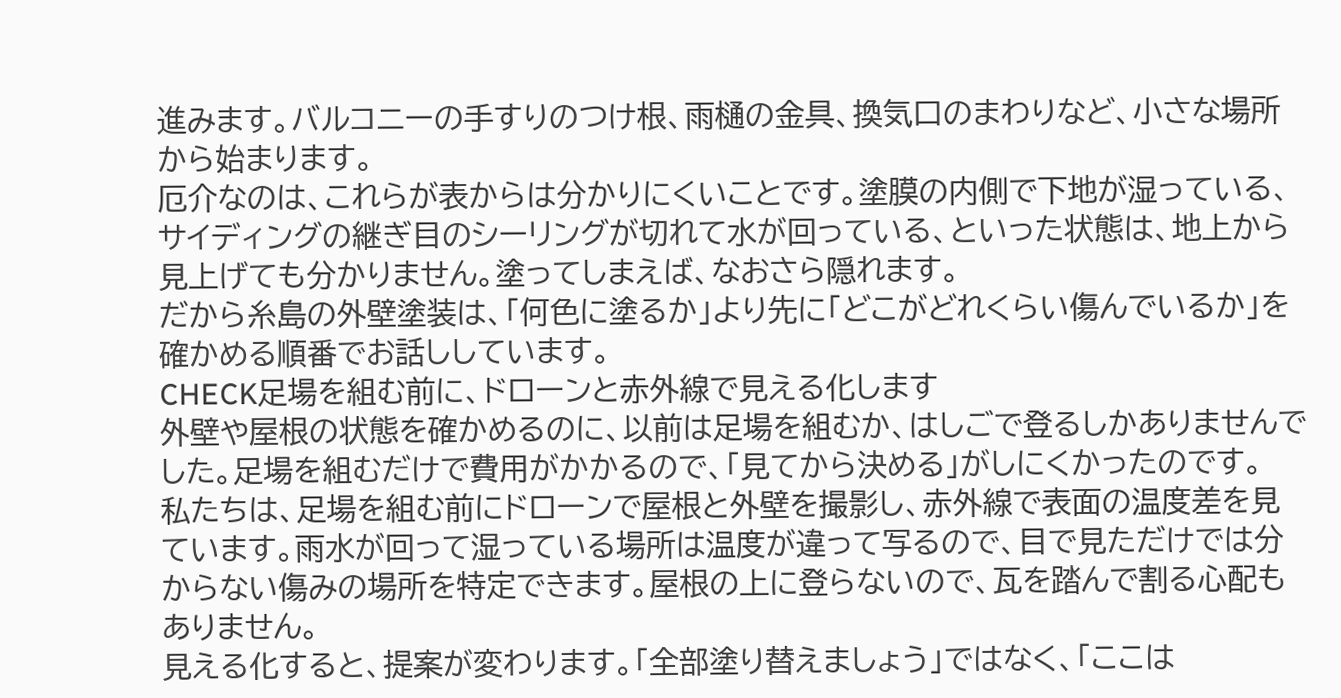進みます。バルコニーの手すりのつけ根、雨樋の金具、換気口のまわりなど、小さな場所から始まります。
厄介なのは、これらが表からは分かりにくいことです。塗膜の内側で下地が湿っている、サイディングの継ぎ目のシーリングが切れて水が回っている、といった状態は、地上から見上げても分かりません。塗ってしまえば、なおさら隠れます。
だから糸島の外壁塗装は、「何色に塗るか」より先に「どこがどれくらい傷んでいるか」を確かめる順番でお話ししています。
CHECK足場を組む前に、ドローンと赤外線で見える化します
外壁や屋根の状態を確かめるのに、以前は足場を組むか、はしごで登るしかありませんでした。足場を組むだけで費用がかかるので、「見てから決める」がしにくかったのです。
私たちは、足場を組む前にドローンで屋根と外壁を撮影し、赤外線で表面の温度差を見ています。雨水が回って湿っている場所は温度が違って写るので、目で見ただけでは分からない傷みの場所を特定できます。屋根の上に登らないので、瓦を踏んで割る心配もありません。
見える化すると、提案が変わります。「全部塗り替えましょう」ではなく、「ここは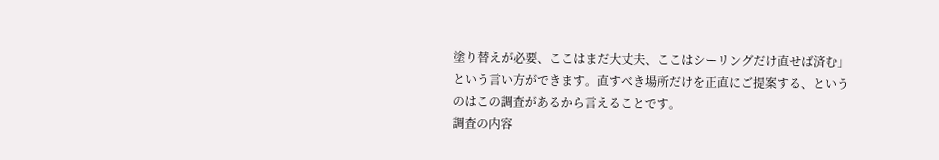塗り替えが必要、ここはまだ大丈夫、ここはシーリングだけ直せば済む」という言い方ができます。直すべき場所だけを正直にご提案する、というのはこの調査があるから言えることです。
調査の内容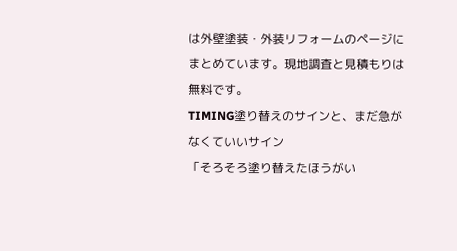は外壁塗装・外装リフォームのページにまとめています。現地調査と見積もりは無料です。
TIMING塗り替えのサインと、まだ急がなくていいサイン
「そろそろ塗り替えたほうがい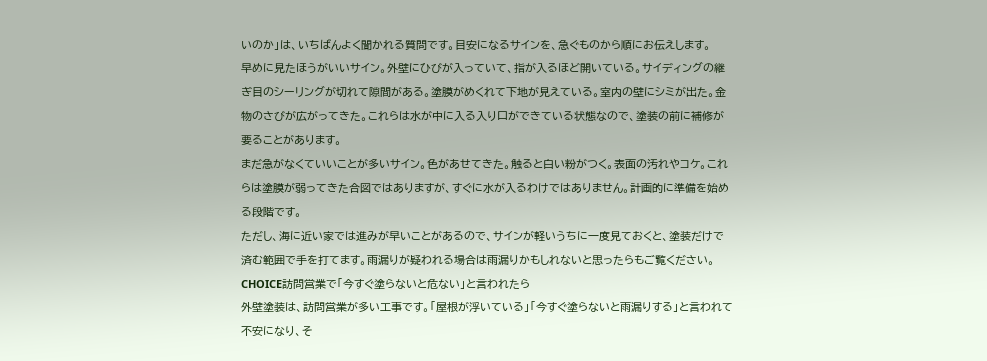いのか」は、いちばんよく聞かれる質問です。目安になるサインを、急ぐものから順にお伝えします。
早めに見たほうがいいサイン。外壁にひびが入っていて、指が入るほど開いている。サイディングの継ぎ目のシーリングが切れて隙間がある。塗膜がめくれて下地が見えている。室内の壁にシミが出た。金物のさびが広がってきた。これらは水が中に入る入り口ができている状態なので、塗装の前に補修が要ることがあります。
まだ急がなくていいことが多いサイン。色があせてきた。触ると白い粉がつく。表面の汚れやコケ。これらは塗膜が弱ってきた合図ではありますが、すぐに水が入るわけではありません。計画的に準備を始める段階です。
ただし、海に近い家では進みが早いことがあるので、サインが軽いうちに一度見ておくと、塗装だけで済む範囲で手を打てます。雨漏りが疑われる場合は雨漏りかもしれないと思ったらもご覧ください。
CHOICE訪問営業で「今すぐ塗らないと危ない」と言われたら
外壁塗装は、訪問営業が多い工事です。「屋根が浮いている」「今すぐ塗らないと雨漏りする」と言われて不安になり、そ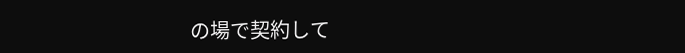の場で契約して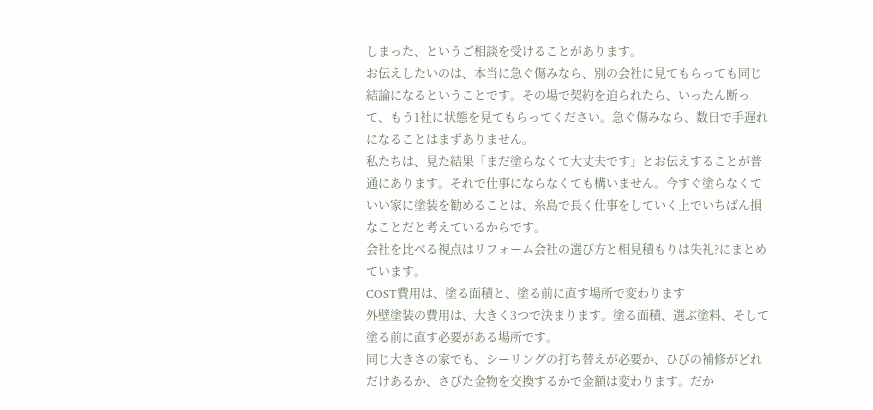しまった、というご相談を受けることがあります。
お伝えしたいのは、本当に急ぐ傷みなら、別の会社に見てもらっても同じ結論になるということです。その場で契約を迫られたら、いったん断って、もう1社に状態を見てもらってください。急ぐ傷みなら、数日で手遅れになることはまずありません。
私たちは、見た結果「まだ塗らなくて大丈夫です」とお伝えすることが普通にあります。それで仕事にならなくても構いません。今すぐ塗らなくていい家に塗装を勧めることは、糸島で長く仕事をしていく上でいちばん損なことだと考えているからです。
会社を比べる視点はリフォーム会社の選び方と相見積もりは失礼?にまとめています。
COST費用は、塗る面積と、塗る前に直す場所で変わります
外壁塗装の費用は、大きく3つで決まります。塗る面積、選ぶ塗料、そして塗る前に直す必要がある場所です。
同じ大きさの家でも、シーリングの打ち替えが必要か、ひびの補修がどれだけあるか、さびた金物を交換するかで金額は変わります。だか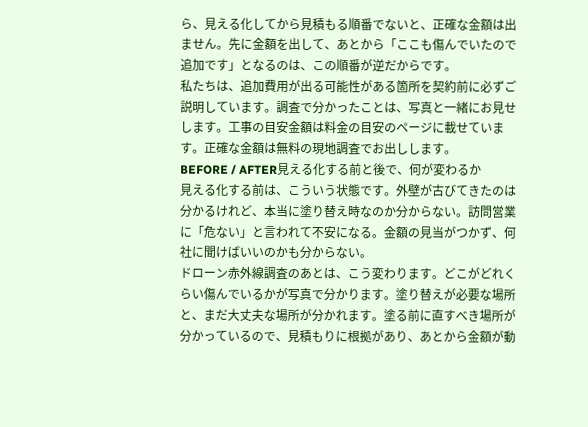ら、見える化してから見積もる順番でないと、正確な金額は出ません。先に金額を出して、あとから「ここも傷んでいたので追加です」となるのは、この順番が逆だからです。
私たちは、追加費用が出る可能性がある箇所を契約前に必ずご説明しています。調査で分かったことは、写真と一緒にお見せします。工事の目安金額は料金の目安のページに載せています。正確な金額は無料の現地調査でお出しします。
BEFORE / AFTER見える化する前と後で、何が変わるか
見える化する前は、こういう状態です。外壁が古びてきたのは分かるけれど、本当に塗り替え時なのか分からない。訪問営業に「危ない」と言われて不安になる。金額の見当がつかず、何社に聞けばいいのかも分からない。
ドローン赤外線調査のあとは、こう変わります。どこがどれくらい傷んでいるかが写真で分かります。塗り替えが必要な場所と、まだ大丈夫な場所が分かれます。塗る前に直すべき場所が分かっているので、見積もりに根拠があり、あとから金額が動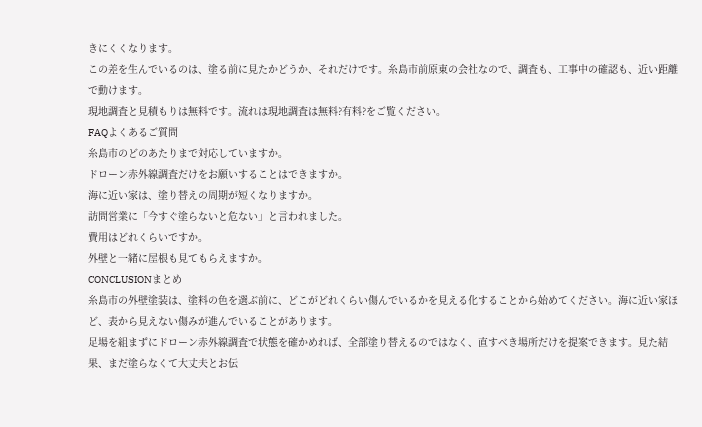きにくくなります。
この差を生んでいるのは、塗る前に見たかどうか、それだけです。糸島市前原東の会社なので、調査も、工事中の確認も、近い距離で動けます。
現地調査と見積もりは無料です。流れは現地調査は無料?有料?をご覧ください。
FAQよくあるご質問
糸島市のどのあたりまで対応していますか。
ドローン赤外線調査だけをお願いすることはできますか。
海に近い家は、塗り替えの周期が短くなりますか。
訪問営業に「今すぐ塗らないと危ない」と言われました。
費用はどれくらいですか。
外壁と一緒に屋根も見てもらえますか。
CONCLUSIONまとめ
糸島市の外壁塗装は、塗料の色を選ぶ前に、どこがどれくらい傷んでいるかを見える化することから始めてください。海に近い家ほど、表から見えない傷みが進んでいることがあります。
足場を組まずにドローン赤外線調査で状態を確かめれば、全部塗り替えるのではなく、直すべき場所だけを提案できます。見た結果、まだ塗らなくて大丈夫とお伝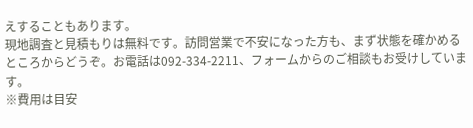えすることもあります。
現地調査と見積もりは無料です。訪問営業で不安になった方も、まず状態を確かめるところからどうぞ。お電話は092-334-2211、フォームからのご相談もお受けしています。
※費用は目安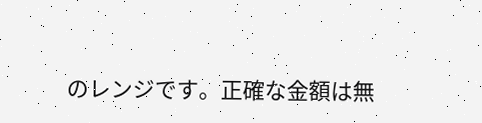のレンジです。正確な金額は無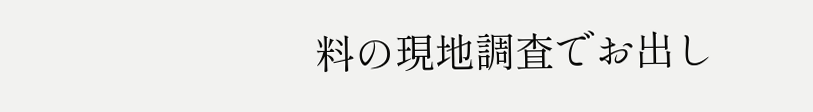料の現地調査でお出し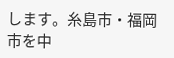します。糸島市・福岡市を中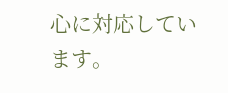心に対応しています。